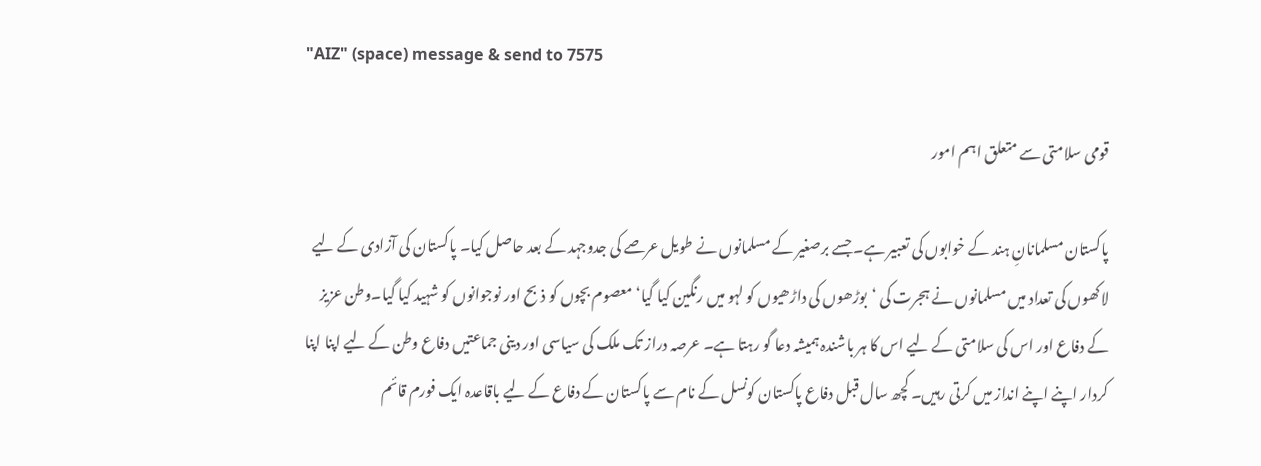"AIZ" (space) message & send to 7575

قومی سلامتی سے متعلق اہم امور

پاکستان مسلمانانِ ہند کے خوابوں کی تعبیر ہے۔ جسے برصغیر کے مسلمانوں نے طویل عرصے کی جدوجہد کے بعد حاصل کیا۔ پاکستان کی آزادی کے لیے لاکھوں کی تعداد میں مسلمانوں نے ہجرت کی ‘بوڑھوں کی داڑھیوں کو لہو میں رنگین کیا گیا‘ معصوم بچوں کو ذبح اور نوجوانوں کو شہید کیا گیا۔وطن عزیز کے دفاع اور اس کی سلامتی کے لیے اس کا ہر باشندہ ہمیشہ دعا گو رہتا ہے۔ عرصہ دراز تک ملک کی سیاسی اور دینی جماعتیں دفاع وطن کے لیے اپنا اپنا کردار اپنے اپنے انداز میں کرتی رہیں۔ کچھ سال قبل دفاع پاکستان کونسل کے نام سے پاکستان کے دفاع کے لیے باقاعدہ ایک فورم قائم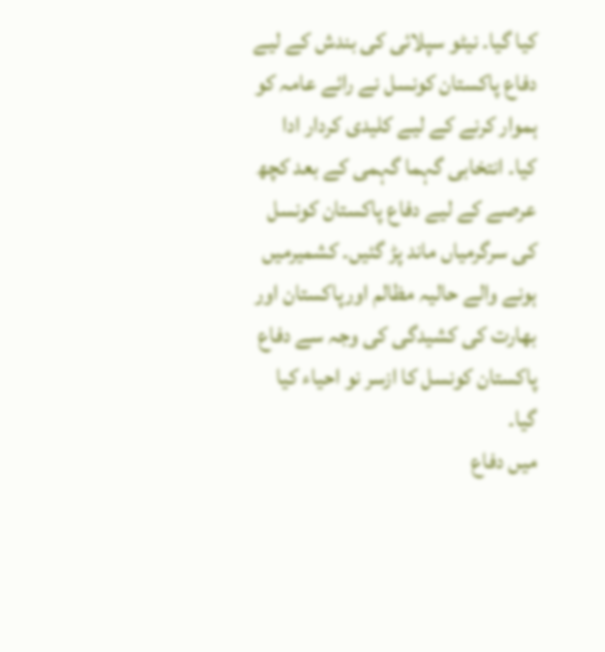کیا گیا۔ نیٹو سپلائی کی بندش کے لیے دفاع پاکستان کونسل نے رائے عامہ کو ہموار کرنے کے لیے کلیدی کردار ادا کیا۔ انتخابی گہما گہمی کے بعد کچھ عرصے کے لیے دفاع پاکستان کونسل کی سرگرمیاں ماند پڑ گئیں۔ کشمیرمیں ہونے والے حالیہ مظالم اورپاکستان اور بھارت کی کشیدگی کی وجہ سے دفاع پاکستان کونسل کا ازسر نو احیاء کیا گیا۔
میں دفاع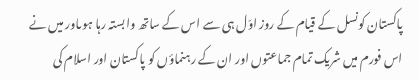پاکستان کونسل کے قیام کے روز اوّل ہی سے اس کے ساتھ وابستہ رہا ہوںاور میں نے اس فورم میں شریک تمام جماعتوں اور ان کے رہنماؤں کو پاکستان اور اسلام کی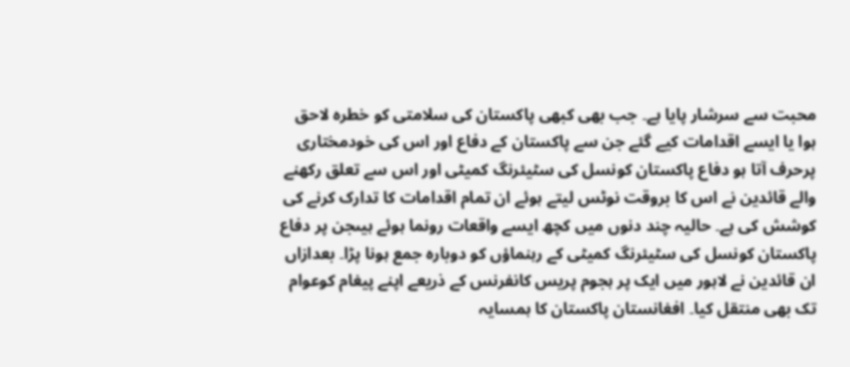محبت سے سرشار پایا ہے۔ جب بھی کبھی پاکستان کی سلامتی کو خطرہ لاحق ہوا یا ایسے اقدامات کیے گئے جن سے پاکستان کے دفاع اور اس کی خودمختاری پرحرف آتا ہو دفاع پاکستان کونسل کی سٹیئرنگ کمیٹی اور اس سے تعلق رکھنے والے قائدین نے اس کا بروقت نوٹس لیتے ہوئے ان تمام اقدامات کا تدارک کرنے کی کوشش کی ہے۔ حالیہ چند دنوں میں کچھ ایسے واقعات رونما ہوئے ہیںجن پر دفاع پاکستان کونسل کی سٹیئرنگ کمیٹی کے رہنماؤں کو دوبارہ جمع ہونا پڑا۔ بعدازاں ان قائدین نے لاہور میں ایک پر ہجوم پریس کانفرنس کے ذریعے اپنے پیغام کوعوام تک بھی منتقل کیا۔ افغانستان پاکستان کا ہمسایہ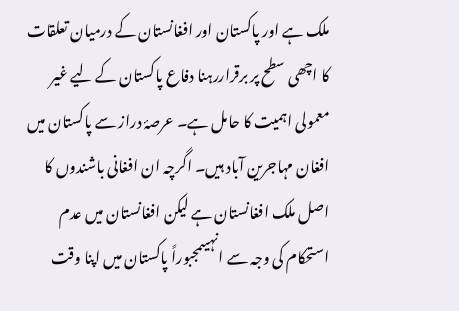ملک ہے اور پاکستان اور افغانستان کے درمیان تعلقات کا اچھی سطح پر برقراررہنا دفاع پاکستان کے لیے غیر معمولی اہمیت کا حامل ہے۔ عرصۂ دراز سے پاکستان میں افغان مہاجرین آباد ہیں۔ اگرچہ ان افغانی باشندوں کا اصل ملک افغانستان ہے لیکن افغانستان میں عدم استحکام کی وجہ سے انہیںمجبوراً پاکستان میں اپنا وقت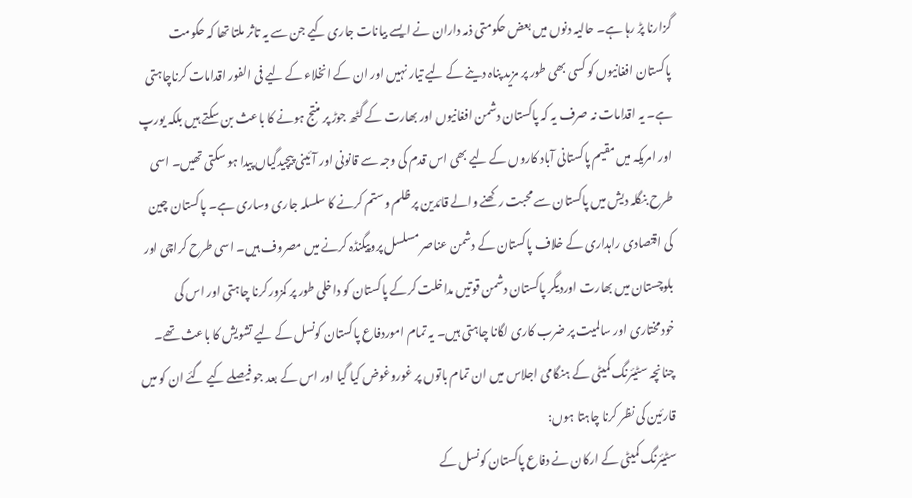گزارنا پڑ رہا ہے۔ حالیہ دنوں میں بعض حکومتی ذمہ داران نے ایسے بیانات جاری کیے جن سے یہ تاثر ملتا تھا کہ حکومت پاکستان افغانیوں کو کسی بھی طور پر مزید پناہ دینے کے لیے تیار نہیں اور ان کے انخلاء کے لیے فی الفور اقدامات کرناچاہتی ہے۔ یہ اقدامات نہ صرف یہ کہ پاکستان دشمن افغانیوں اور بھارت کے گٹھ جوڑ پر منتج ہونے کا باعث بن سکتے ہیں بلکہ یورپ اور امریکہ میں مقیم پاکستانی آباد کاروں کے لیے بھی اس قدم کی وجہ سے قانونی اور آئینی پیچیدگیاں پیدا ہو سکتی تھیں۔ اسی طرح بنگلہ دیش میں پاکستان سے محبت رکھنے والے قائدین پر ظلم وستم کرنے کا سلسلہ جاری وساری ہے۔ پاکستان چین کی اقتصادی راہداری کے خلاف پاکستان کے دشمن عناصر مسلسل پروپیگنڈہ کرنے میں مصروف ہیں۔ اسی طرح کراچی اور بلوچستان میں بھارت اوردیگر پاکستان دشمن قوتیں مداخلت کرکے پاکستان کو داخلی طور پر کمزور کرنا چاہتی اور اس کی خودمختاری اور سالمیت پر ضرب کاری لگانا چاہتی ہیں۔ یہ تمام اموردفاع پاکستان کونسل کے لیے تشویش کا باعث تھے۔ چنانچہ سٹیئرنگ کمیٹی کے ہنگامی اجلاس میں ان تمام باتوں پر غوروغوض کیا گیا اور اس کے بعد جو فیصلے کیے گئے ان کو میں قارئین کی نظر کرنا چاہتا ہوں:
سٹیئرنگ کمیٹی کے ارکان نے دفاع پاکستان کونسل کے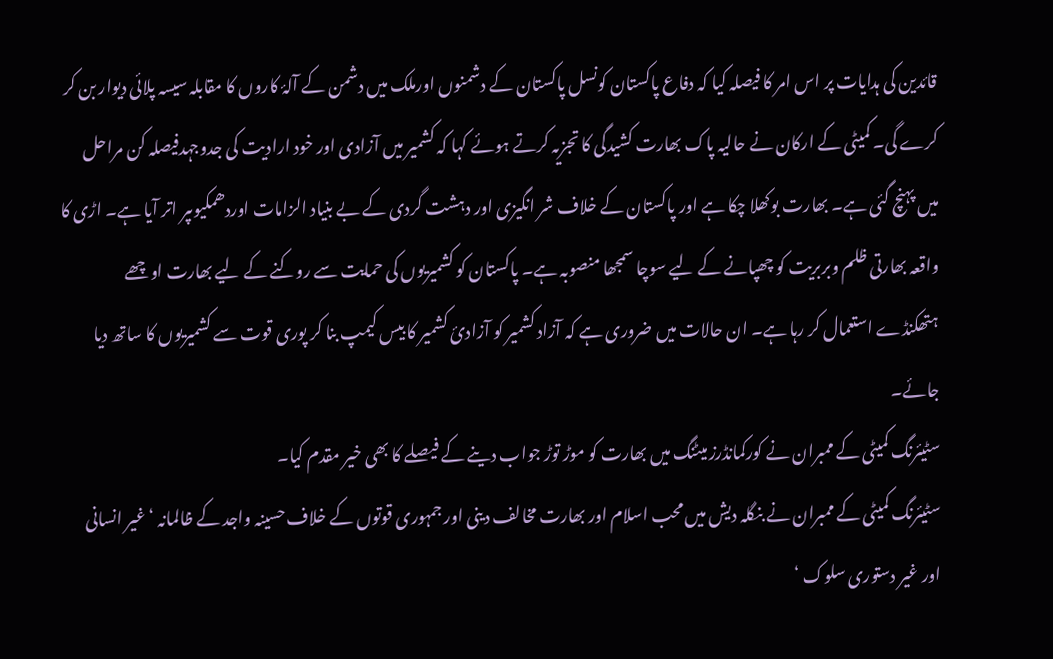قائدین کی ہدایات پر اس امر کا فیصلہ کیا کہ دفاع پاکستان کونسل پاکستان کے دشمنوں اورملک میں دشمن کے آلۂ کاروں کا مقابلہ سیسہ پلائی دیوار بن کر کرے گی۔ کمیٹی کے ارکان نے حالیہ پاک بھارت کشیدگی کا تجزیہ کرتے ہوئے کہا کہ کشمیر میں آزادی اور خود ارادیت کی جدوجہدفیصلہ کن مراحل میں پہنچ گئی ہے۔ بھارت بوکھلا چکا ہے اور پاکستان کے خلاف شر انگیزی اور دہشت گردی کے بے بنیاد الزامات اوردھمکیوںپر اتر آیا ہے۔ اڑی کا واقعہ بھارتی ظلم وبربریت کو چھپانے کے لیے سوچا سمجھا منصوبہ ہے۔ پاکستان کو کشمیریوں کی حمایت سے روکنے کے لیے بھارت اوچھے ہتھکنڈے استعمال کر رہا ہے۔ ان حالات میں ضروری ہے کہ آزاد کشمیر کو آزادیٔ کشمیر کا بیس کیمپ بنا کر پوری قوت سے کشمیریوں کا ساتھ دیا جائے۔
سٹیئرنگ کمیٹی کے ممبران نے کورکمانڈرز میٹنگ میں بھارت کو موڑ توڑ جواب دینے کے فیصلے کا بھی خیر مقدم کیا۔
سٹیئرنگ کمیٹی کے ممبران نے بنگلہ دیش میں محب اسلام اور بھارت مخالف دینی اور جمہوری قوتوں کے خلاف حسینہ واجد کے ظالمانہ ‘ غیر انسانی اور غیر دستوری سلوک ‘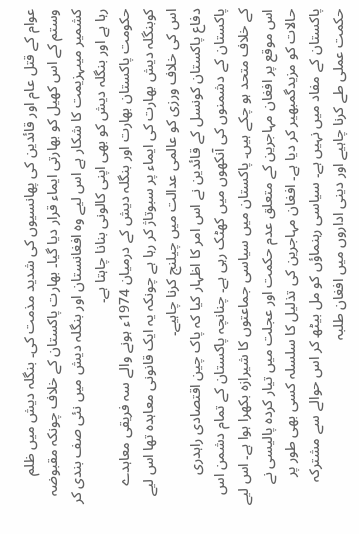عوام کے قتل عام اور قائدین کی پھانسیوں کی شدید مذمت کی۔ بنگلہ دیش میں ظلم وستم کے اس کھیل کو بھارتی ایماء قرار دیا گیا۔ بھارت پاکستان کے خلاف چونکہ مقبوضہ کشمیر میںہزیمت کا شکار ہے اس لیے وہ افغانستان اور بنگلہ دیش میں نئی صف بندی کر رہا ہے اور بنگلہ دیش کو بھی اپنی کالونی بنانا چاہتا ہے۔
حکومت پاکستان بھارت اور بنگلہ دیش کے درمیان 1974ء ہونے والے سہ فریقی معاہدے کوبنگلہ دیش بھارت کی ایماء پر سبوتاژ کر رہا ہے چونکہ یہ ایک قانونی معاہدہ تھا اس لیے اس کی خلاف ورزی کو عالمی عدالت میں چیلنج کرنا چاہیے۔
دفاع پاکستان کونسل کے قائدین نے اس امر کا اظہار کیا کہ پاک چین اقتصادی راہدری پاکستان کے دشمنوں کی آنکھوں میں کھٹک رہی ہے۔ چنانچہ پاکستان کے تمام دشمن اس کے خلاف متحد ہو چکے ہیں۔ پاکستان میں سیاسی جماعتوں کا شیرازہ بکھرا ہوا ہے۔ اس لیے اس موقع پر افغان مہاجرین کے متعلق عدم حکمت اور عجلت میں تیار کردہ پالیسی نے حالات کو مزیدگمبھیر کر دیا ہے۔ افغان مہاجرین کی تذلیل کا سلسلہ کسی بھی طور پر پاکستان کے مفاد میں نہیں ہے۔ سیاسی رہنماؤں کو مل بیٹھ کر اس حوالے سے مشترکہ حکمت عملی طے کرنا چاہیے اور دینی اداروں میں افغان طلبہ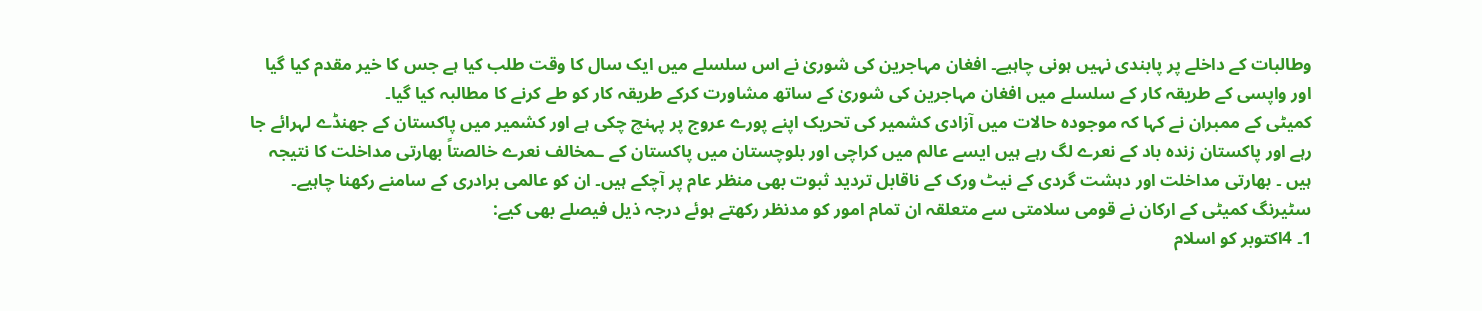وطالبات کے داخلے پر پابندی نہیں ہونی چاہیے۔ افغان مہاجرین کی شوریٰ نے اس سلسلے میں ایک سال کا وقت طلب کیا ہے جس کا خیر مقدم کیا گیا اور واپسی کے طریقہ کار کے سلسلے میں افغان مہاجرین کی شوریٰ کے ساتھ مشاورت کرکے طریقہ کار کو طے کرنے کا مطالبہ کیا گیا۔
کمیٹی کے ممبران نے کہا کہ موجودہ حالات میں آزادی کشمیر کی تحریک اپنے پورے عروج پر پہنچ چکی ہے اور کشمیر میں پاکستان کے جھنڈے لہرائے جا رہے اور پاکستان زندہ باد کے نعرے لگ رہے ہیں ایسے عالم میں کراچی اور بلوچستان میں پاکستان کے ـمخالف نعرے خالصتاً بھارتی مداخلت کا نتیجہ ہیں ۔ بھارتی مداخلت اور دہشت گردی کے نیٹ ورک کے ناقابل تردید ثبوت بھی منظر عام پر آچکے ہیں۔ ان کو عالمی برادری کے سامنے رکھنا چاہیے۔
سٹیرنگ کمیٹی کے ارکان نے قومی سلامتی سے متعلقہ ان تمام امور کو مدنظر رکھتے ہوئے درجہ ذیل فیصلے بھی کیے:
1۔ 4اکتوبر کو اسلام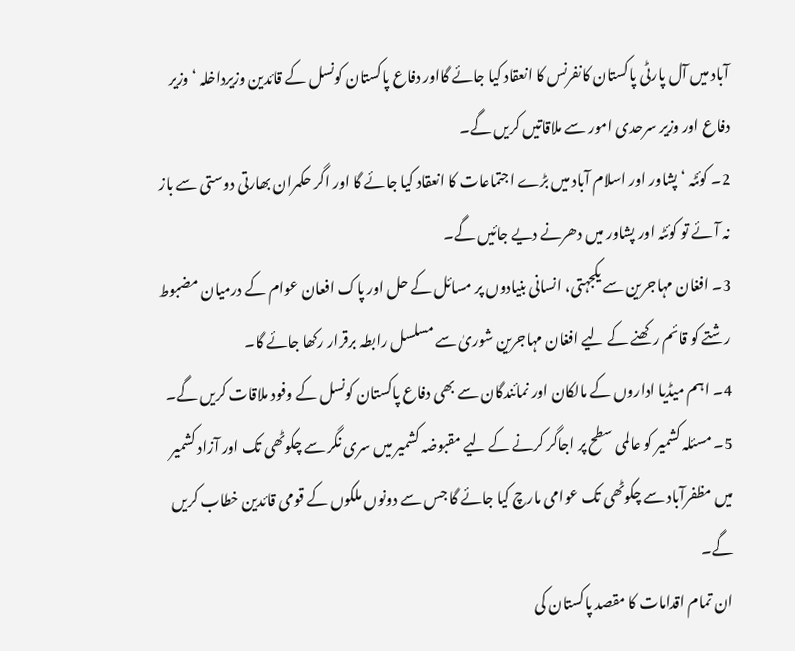آباد میں آل پارٹی پاکستان کانفرنس کا انعقاد کیا جائے گااور دفاع پاکستان کونسل کے قائدین وزیرداخلہ ‘ وزیر دفاع اور وزیر سرحدی امور سے ملاقاتیں کریں گے۔
2۔ کوئٹہ ‘ پشاور اور اسلام آباد میں بڑے اجتماعات کا انعقاد کیا جائے گا اور اگر حکمران بھارتی دوستی سے باز نہ آئے تو کوئٹہ اور پشاور میں دھرنے دیے جائیں گے۔
3۔ افغان مہاجرین سے یکجہتی، انسانی بنیادوں پر مسائل کے حل اور پاک افعان عوام کے درمیان مضبوط رشتے کو قائم رکھنے کے لیے افغان مہاجرین شوریٰ سے مسلسل رابطہ برقرار رکھا جائے گا۔
4۔ اہم میڈیا اداروں کے مالکان اور نمائندگان سے بھی دفاع پاکستان کونسل کے وفود ملاقات کریں گے۔
5۔ مسئلہ کشمیر کو عالمی سطح پر اجاگر کرنے کے لیے مقبوضہ کشمیر میں سری نگر سے چکوٹھی تک اور آزاد کشمیر میں مظفرآباد سے چکوٹھی تک عوامی مارچ کیا جائے گا جس سے دونوں ملکوں کے قومی قائدین خطاب کریں گے۔
ان تمام اقدامات کا مقصد پاکستان کی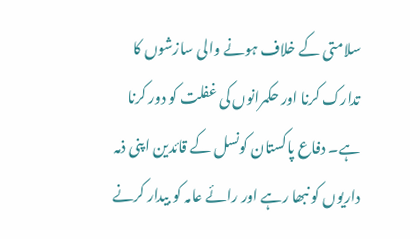سلامتی کے خلاف ہونے والی سازشوں کا تدارک کرنا اور حکمرانوں کی غفلت کو دور کرنا ہے۔ دفاع پاکستان کونسل کے قائدین اپنی ذمہ داریوں کو نبھا رہے اور رائے عامہ کو بیدار کرنے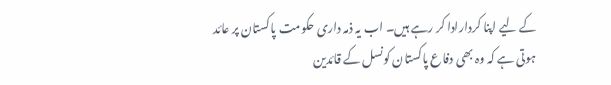کے لیے اپنا کردارادا کر رہے ہیں۔ اب یہ ذمہ داری حکومت پاکستان پر عائد ہوتی ہے کہ وہ بھی دفاع پاکستان کونسل کے قائدین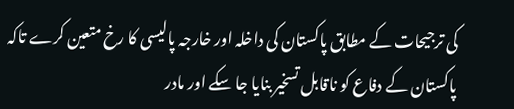کی ترجیحات کے مطابق پاکستان کی داخلہ اور خارجہ پالیسی کا رخ متعین کرے تاکہ پاکستان کے دفاع کو ناقابل تسخیر بنایا جا سکے اور مادر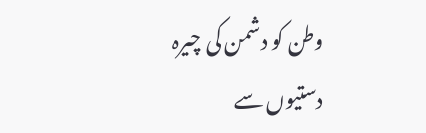وطن کو دشمن کی چیرہ دستیوں سے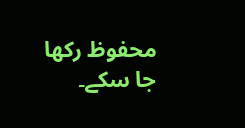محفوظ رکھا جا سکے۔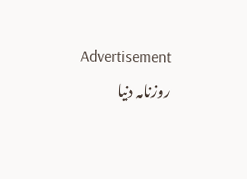Advertisement
روزنامہ دنیا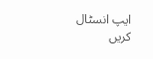ایپ انسٹال کریں